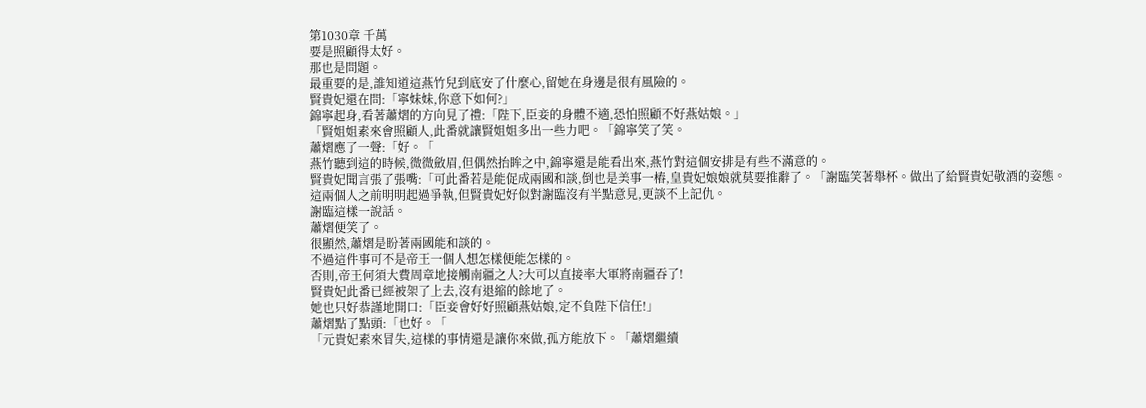第1030章 千萬
要是照顧得太好。
那也是問題。
最重要的是,誰知道這燕竹兒到底安了什麼心,留她在身邊是很有風險的。
賢貴妃還在問:「寧妹妹,你意下如何?」
錦寧起身,看著蕭熠的方向見了禮:「陛下,臣妾的身體不適,恐怕照顧不好燕姑娘。」
「賢姐姐素來會照顧人,此番就讓賢姐姐多出一些力吧。「錦寧笑了笑。
蕭熠應了一聲:「好。「
燕竹聽到這的時候,微微斂眉,但偶然抬眸之中,錦寧還是能看出來,燕竹對這個安排是有些不滿意的。
賢貴妃聞言張了張嘴:「可此番若是能促成兩國和談,倒也是美事一樁,皇貴妃娘娘就莫要推辭了。「謝臨笑著舉杯。做出了給賢貴妃敬酒的姿態。
這兩個人之前明明起過爭執,但賢貴妃好似對謝臨沒有半點意見,更談不上記仇。
謝臨這樣一說話。
蕭熠便笑了。
很顯然,蕭熠是盼著兩國能和談的。
不過這件事可不是帝王一個人想怎樣便能怎樣的。
否則,帝王何須大費周章地接觸南疆之人?大可以直接率大軍將南疆吞了!
賢貴妃此番已經被架了上去,沒有退縮的餘地了。
她也只好恭謹地開口:「臣妾會好好照顧燕姑娘,定不負陛下信任!」
蕭熠點了點頭:「也好。「
「元貴妃素來冒失,這樣的事情還是讓你來做,孤方能放下。「蕭熠繼續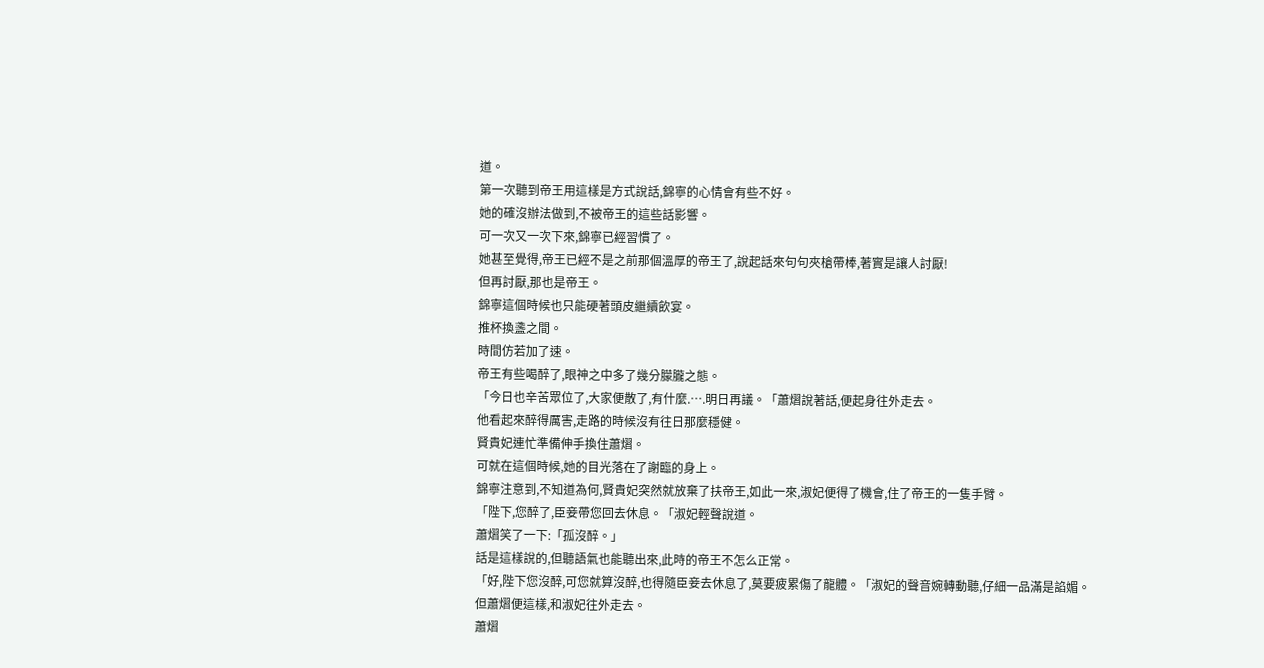道。
第一次聽到帝王用這樣是方式說話,錦寧的心情會有些不好。
她的確沒辦法做到,不被帝王的這些話影響。
可一次又一次下來,錦寧已經習慣了。
她甚至覺得,帝王已經不是之前那個溫厚的帝王了,說起話來句句夾槍帶棒,著實是讓人討厭!
但再討厭,那也是帝王。
錦寧這個時候也只能硬著頭皮繼續飲宴。
推杯換盞之間。
時間仿若加了速。
帝王有些喝醉了,眼神之中多了幾分朦朧之態。
「今日也辛苦眾位了,大家便散了,有什麼.….明日再議。「蕭熠說著話,便起身往外走去。
他看起來醉得厲害,走路的時候沒有往日那麼穩健。
賢貴妃連忙準備伸手換住蕭熠。
可就在這個時候,她的目光落在了謝臨的身上。
錦寧注意到,不知道為何,賢貴妃突然就放棄了扶帝王,如此一來,淑妃便得了機會,住了帝王的一隻手臂。
「陛下,您醉了,臣妾帶您回去休息。「淑妃輕聲說道。
蕭熠笑了一下:「孤沒醉。」
話是這樣說的,但聽語氣也能聽出來,此時的帝王不怎么正常。
「好,陛下您沒醉,可您就算沒醉,也得隨臣妾去休息了,莫要疲累傷了龍體。「淑妃的聲音婉轉動聽,仔細一品滿是諂媚。
但蕭熠便這樣,和淑妃往外走去。
蕭熠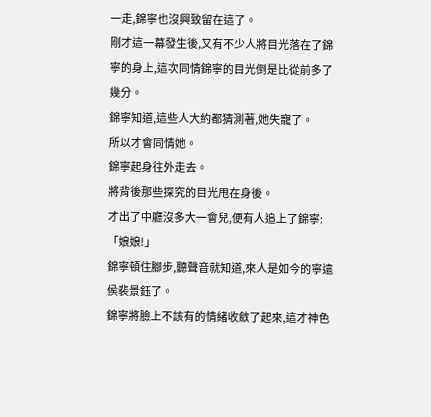一走,錦寧也沒興致留在這了。
剛才這一幕發生後,又有不少人將目光落在了錦寧的身上,這次同情錦寧的目光倒是比從前多了幾分。
錦寧知道,這些人大約都猜測著,她失寵了。
所以才會同情她。
錦寧起身往外走去。
將背後那些探究的目光甩在身後。
才出了中廳沒多大一會兒,便有人追上了錦寧:「娘娘!」
錦寧頓住腳步,聽聲音就知道,來人是如今的寧遠侯裴景鈺了。
錦寧將臉上不該有的情緒收斂了起來,這才神色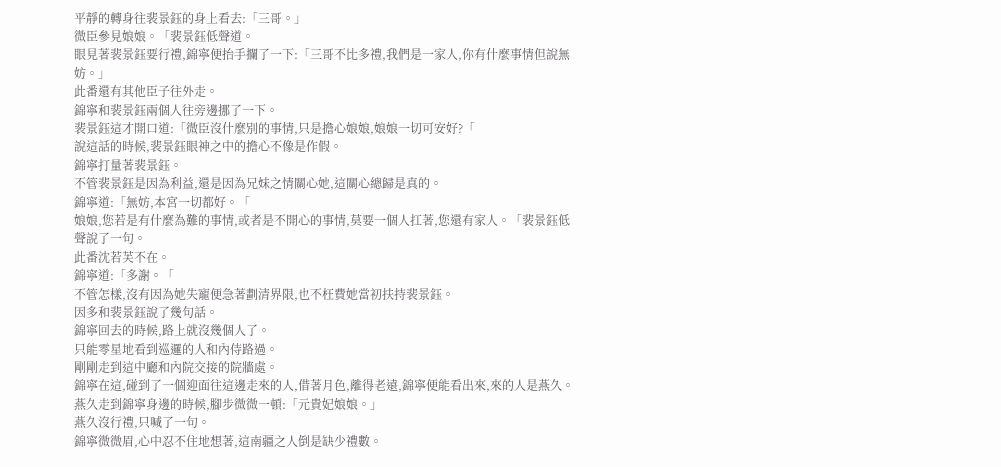平靜的轉身往裴景鈺的身上看去:「三哥。」
微臣參見娘娘。「裴景鈺低聲道。
眼見著裴景鈺要行禮,錦寧便抬手攔了一下:「三哥不比多禮,我們是一家人,你有什麼事情但說無妨。」
此番還有其他臣子往外走。
錦寧和裴景鈺兩個人往旁邊挪了一下。
裴景鈺這才開口道:「微臣沒什麼別的事情,只是擔心娘娘,娘娘一切可安好?「
說這話的時候,裴景鈺眼神之中的擔心不像是作假。
錦寧打量著裴景鈺。
不管裴景鈺是因為利益,還是因為兄妹之情關心她,這關心總歸是真的。
錦寧道:「無妨,本宮一切都好。「
娘娘,您若是有什麼為難的事情,或者是不開心的事情,莫要一個人扛著,您還有家人。「裴景鈺低聲說了一句。
此番沈若芙不在。
錦寧道:「多謝。「
不管怎樣,沒有因為她失寵便急著劃清界限,也不枉費她當初扶持裴景鈺。
因多和裴景鈺說了幾句話。
錦寧回去的時候,路上就沒幾個人了。
只能零星地看到巡邏的人和內侍路過。
剛剛走到這中廳和內院交接的院牆處。
錦寧在這,碰到了一個迎面往這邊走來的人,借著月色,離得老遠,錦寧便能看出來,來的人是燕久。
燕久走到錦寧身邊的時候,腳步微微一頓:「元貴妃娘娘。」
燕久沒行禮,只喊了一句。
錦寧微微眉,心中忍不住地想著,這南疆之人倒是缺少禮數。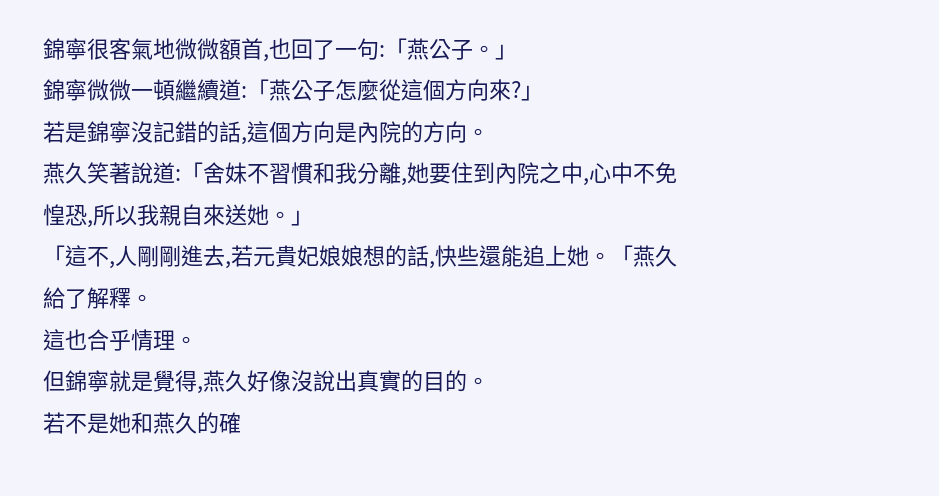錦寧很客氣地微微額首,也回了一句:「燕公子。」
錦寧微微一頓繼續道:「燕公子怎麼從這個方向來?」
若是錦寧沒記錯的話,這個方向是內院的方向。
燕久笑著說道:「舍妹不習慣和我分離,她要住到內院之中,心中不免惶恐,所以我親自來送她。」
「這不,人剛剛進去,若元貴妃娘娘想的話,快些還能追上她。「燕久給了解釋。
這也合乎情理。
但錦寧就是覺得,燕久好像沒說出真實的目的。
若不是她和燕久的確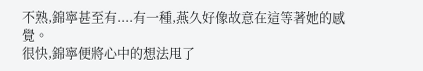不熟,錦寧甚至有....有一種,燕久好像故意在這等著她的感覺。
很快,錦寧便將心中的想法甩了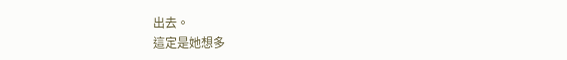出去。
這定是她想多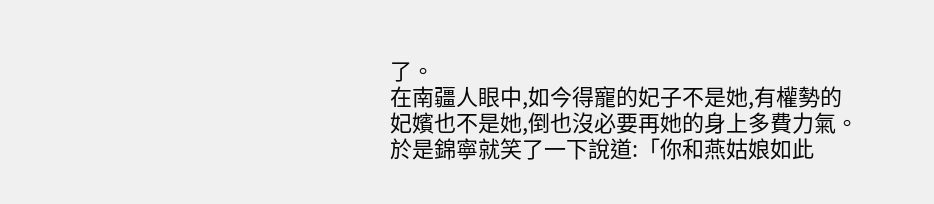了。
在南疆人眼中,如今得寵的妃子不是她,有權勢的妃嬪也不是她,倒也沒必要再她的身上多費力氣。
於是錦寧就笑了一下說道:「你和燕姑娘如此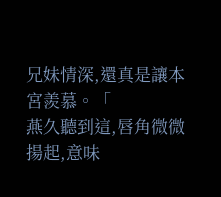兄妹情深,還真是讓本宮羨慕。「
燕久聽到這,唇角微微揚起,意味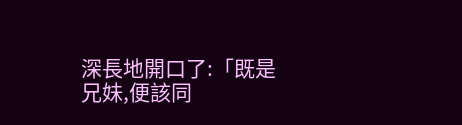深長地開口了:「既是兄妹,便該同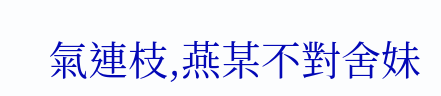氣連枝,燕某不對舍妹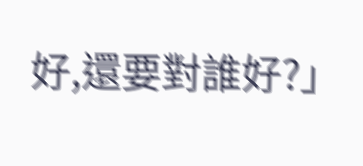好,還要對誰好?」